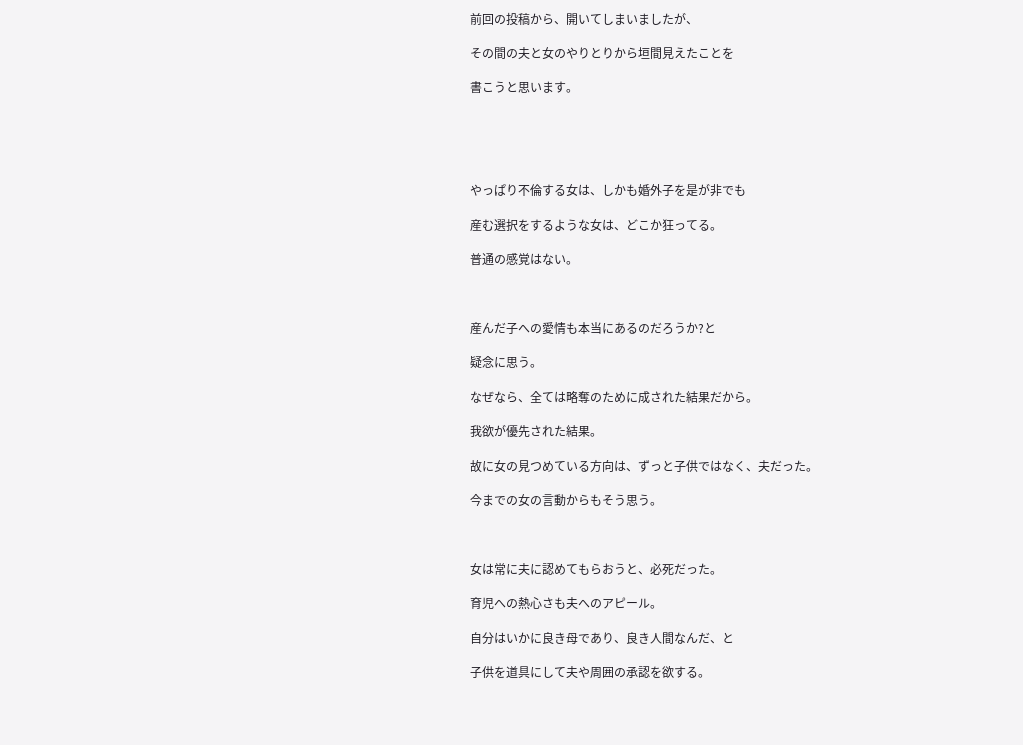前回の投稿から、開いてしまいましたが、

その間の夫と女のやりとりから垣間見えたことを

書こうと思います。





やっぱり不倫する女は、しかも婚外子を是が非でも

産む選択をするような女は、どこか狂ってる。

普通の感覚はない。



産んだ子への愛情も本当にあるのだろうか?と

疑念に思う。

なぜなら、全ては略奪のために成された結果だから。

我欲が優先された結果。

故に女の見つめている方向は、ずっと子供ではなく、夫だった。

今までの女の言動からもそう思う。



女は常に夫に認めてもらおうと、必死だった。

育児への熱心さも夫へのアピール。

自分はいかに良き母であり、良き人間なんだ、と

子供を道具にして夫や周囲の承認を欲する。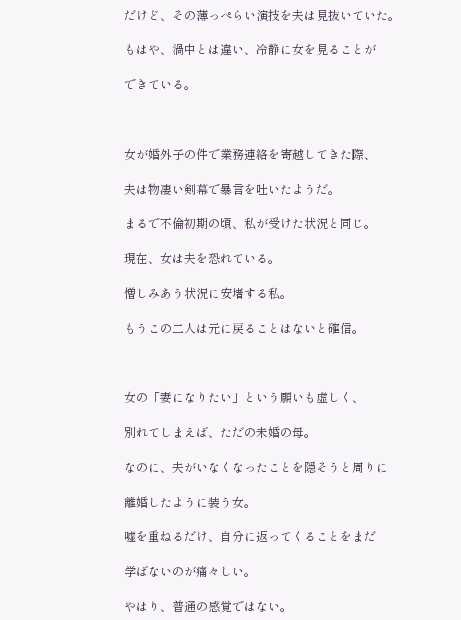だけど、その薄っぺらい演技を夫は見抜いていた。

もはや、渦中とは違い、冷静に女を見ることが

できている。



女が婚外子の件で業務連絡を寄越してきた際、

夫は物凄い剣幕で暴言を吐いたようだ。

まるで不倫初期の頃、私が受けた状況と同じ。

現在、女は夫を恐れている。

憎しみあう状況に安堵する私。

もうこの二人は元に戻ることはないと確信。



女の「妻になりたい」という願いも虚しく、

別れてしまえば、ただの未婚の母。

なのに、夫がいなくなったことを隠そうと周りに

離婚したように装う女。

嘘を重ねるだけ、自分に返ってくることをまだ

学ばないのが痛々しい。

やはり、普通の感覚ではない。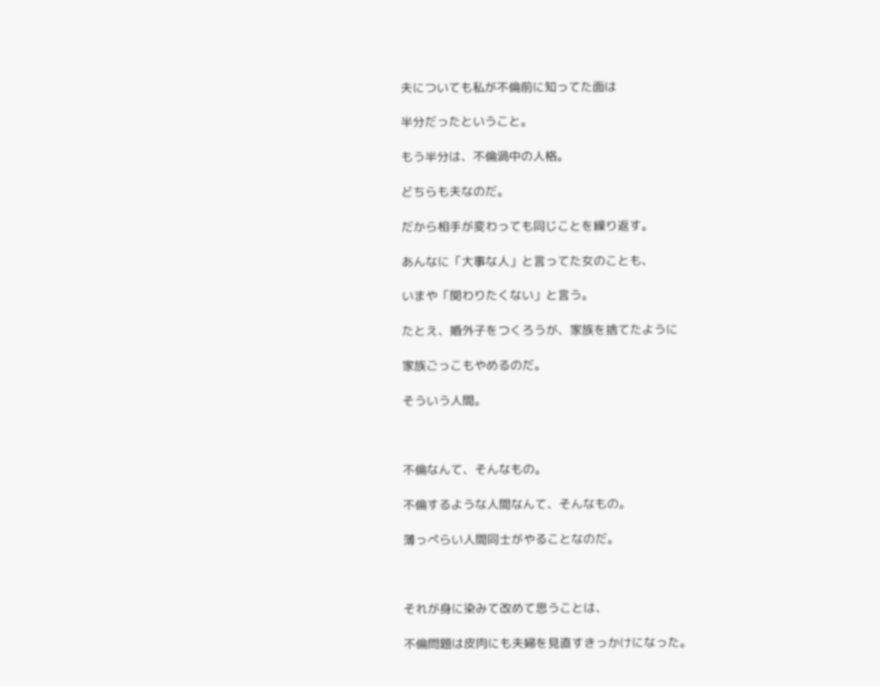夫についても私が不倫前に知ってた面は

半分だったということ。

もう半分は、不倫渦中の人格。

どちらも夫なのだ。

だから相手が変わっても同じことを繰り返す。

あんなに「大事な人」と言ってた女のことも、

いまや「関わりたくない」と言う。

たとえ、婚外子をつくろうが、家族を捨てたように

家族ごっこもやめるのだ。

そういう人間。



不倫なんて、そんなもの。

不倫するような人間なんて、そんなもの。

薄っぺらい人間同士がやることなのだ。



それが身に染みて改めて思うことは、

不倫問題は皮肉にも夫婦を見直すきっかけになった。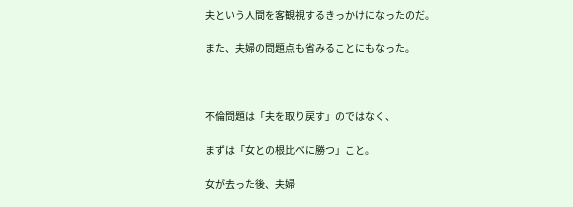夫という人間を客観視するきっかけになったのだ。

また、夫婦の問題点も省みることにもなった。



不倫問題は「夫を取り戻す」のではなく、

まずは「女との根比べに勝つ」こと。

女が去った後、夫婦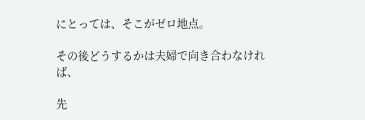にとっては、そこがゼロ地点。

その後どうするかは夫婦で向き合わなければ、

先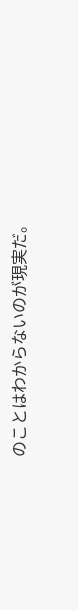のことはわからないのが現実だ。